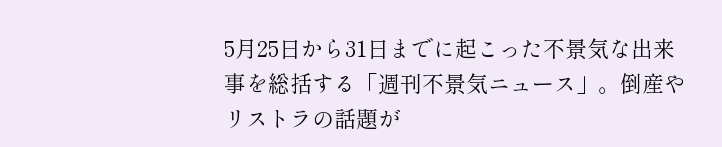5月25日から31日までに起こった不景気な出来事を総括する「週刊不景気ニュース」。倒産やリストラの話題が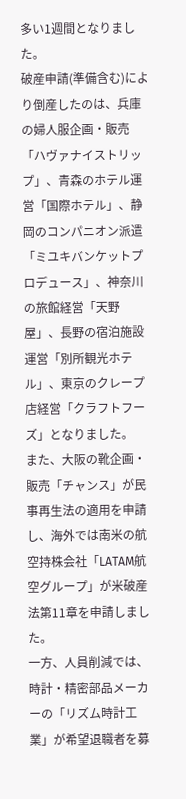多い1週間となりました。
破産申請(準備含む)により倒産したのは、兵庫の婦人服企画・販売「ハヴァナイストリップ」、青森のホテル運営「国際ホテル」、静岡のコンパニオン派遣「ミユキバンケットプロデュース」、神奈川の旅館経営「天野屋」、長野の宿泊施設運営「別所観光ホテル」、東京のクレープ店経営「クラフトフーズ」となりました。
また、大阪の靴企画・販売「チャンス」が民事再生法の適用を申請し、海外では南米の航空持株会社「LATAM航空グループ」が米破産法第11章を申請しました。
一方、人員削減では、時計・精密部品メーカーの「リズム時計工業」が希望退職者を募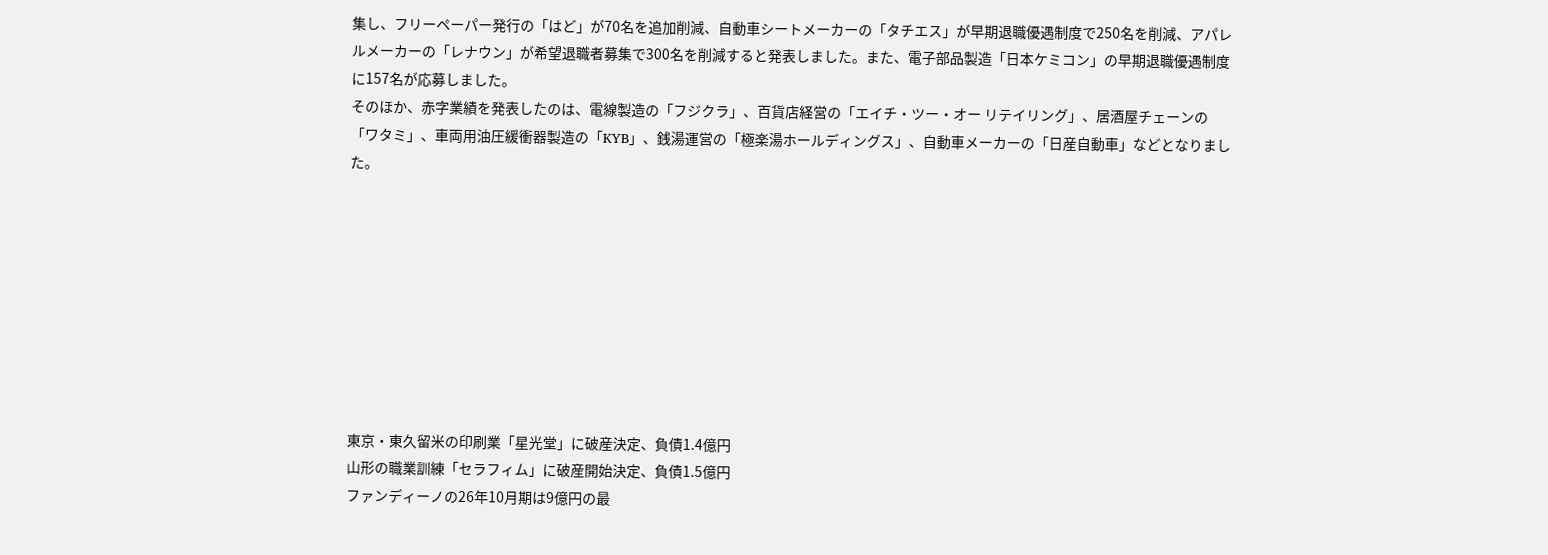集し、フリーペーパー発行の「はど」が70名を追加削減、自動車シートメーカーの「タチエス」が早期退職優遇制度で250名を削減、アパレルメーカーの「レナウン」が希望退職者募集で300名を削減すると発表しました。また、電子部品製造「日本ケミコン」の早期退職優遇制度に157名が応募しました。
そのほか、赤字業績を発表したのは、電線製造の「フジクラ」、百貨店経営の「エイチ・ツー・オー リテイリング」、居酒屋チェーンの「ワタミ」、車両用油圧緩衝器製造の「KYB」、銭湯運営の「極楽湯ホールディングス」、自動車メーカーの「日産自動車」などとなりました。









東京・東久留米の印刷業「星光堂」に破産決定、負債1.4億円
山形の職業訓練「セラフィム」に破産開始決定、負債1.5億円
ファンディーノの26年10月期は9億円の最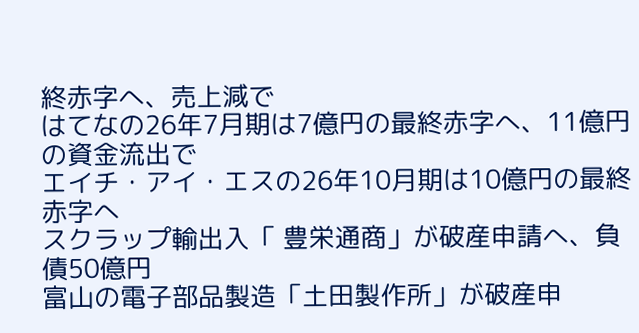終赤字へ、売上減で
はてなの26年7月期は7億円の最終赤字へ、11億円の資金流出で
エイチ・アイ・エスの26年10月期は10億円の最終赤字へ
スクラップ輸出入「 豊栄通商」が破産申請へ、負債50億円
富山の電子部品製造「土田製作所」が破産申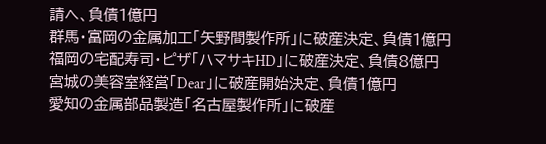請へ、負債1億円
群馬・富岡の金属加工「矢野間製作所」に破産決定、負債1億円
福岡の宅配寿司・ピザ「ハマサキHD」に破産決定、負債8億円
宮城の美容室経営「Dear」に破産開始決定、負債1億円
愛知の金属部品製造「名古屋製作所」に破産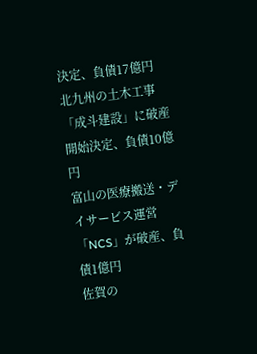決定、負債17億円
北九州の土木工事「成斗建設」に破産開始決定、負債10億円
富山の医療搬送・デイサービス運営「NCS」が破産、負債1億円
佐賀の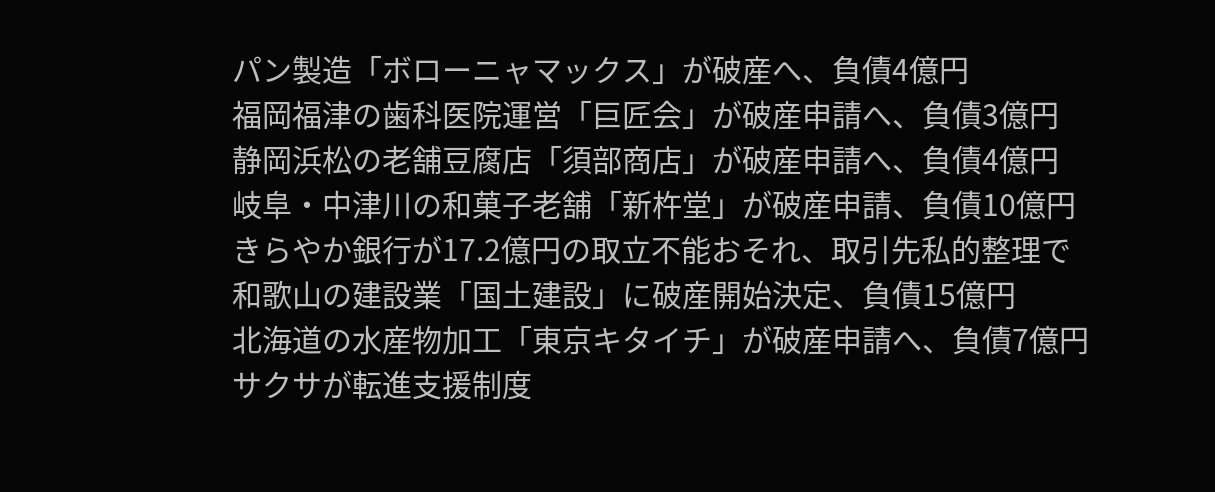パン製造「ボローニャマックス」が破産へ、負債4億円
福岡福津の歯科医院運営「巨匠会」が破産申請へ、負債3億円
静岡浜松の老舗豆腐店「須部商店」が破産申請へ、負債4億円
岐阜・中津川の和菓子老舗「新杵堂」が破産申請、負債10億円
きらやか銀行が17.2億円の取立不能おそれ、取引先私的整理で
和歌山の建設業「国土建設」に破産開始決定、負債15億円
北海道の水産物加工「東京キタイチ」が破産申請へ、負債7億円
サクサが転進支援制度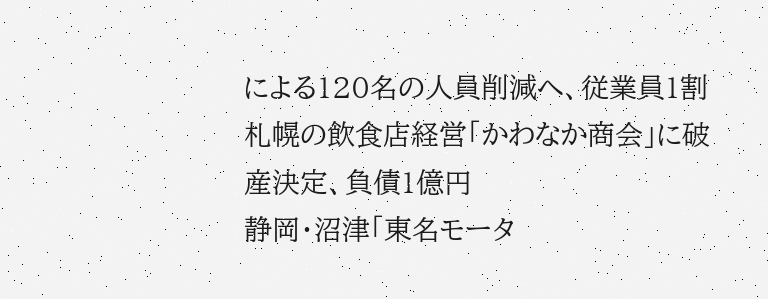による120名の人員削減へ、従業員1割
札幌の飲食店経営「かわなか商会」に破産決定、負債1億円
静岡・沼津「東名モータ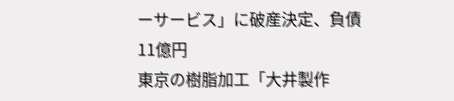ーサービス」に破産決定、負債11億円
東京の樹脂加工「大井製作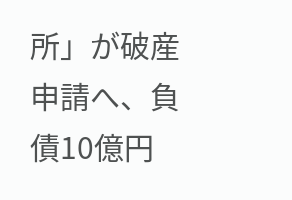所」が破産申請へ、負債10億円